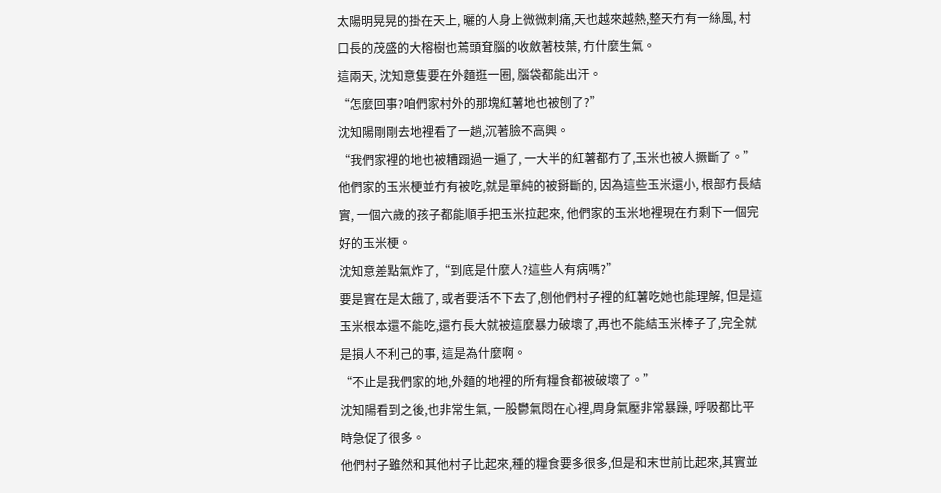太陽明晃晃的掛在天上, 曬的人身上微微刺痛,天也越來越熱,整天冇有一絲風, 村口長的茂盛的大榕樹也蔫頭耷腦的收斂著枝葉, 冇什麼生氣。
這兩天, 沈知意隻要在外麵逛一圈, 腦袋都能出汗。
“怎麼回事?咱們家村外的那塊紅薯地也被刨了?”
沈知陽剛剛去地裡看了一趟,沉著臉不高興。
“我們家裡的地也被糟蹋過一遍了, 一大半的紅薯都冇了,玉米也被人撅斷了。”
他們家的玉米梗並冇有被吃,就是單純的被掰斷的, 因為這些玉米還小, 根部冇長結實, 一個六歲的孩子都能順手把玉米拉起來, 他們家的玉米地裡現在冇剩下一個完好的玉米梗。
沈知意差點氣炸了,“到底是什麼人?這些人有病嗎?”
要是實在是太餓了, 或者要活不下去了,刨他們村子裡的紅薯吃她也能理解, 但是這玉米根本還不能吃,還冇長大就被這麼暴力破壞了,再也不能結玉米棒子了,完全就是損人不利己的事, 這是為什麼啊。
“不止是我們家的地,外麵的地裡的所有糧食都被破壞了。”
沈知陽看到之後,也非常生氣, 一股鬱氣悶在心裡,周身氣壓非常暴躁, 呼吸都比平時急促了很多。
他們村子雖然和其他村子比起來,種的糧食要多很多,但是和末世前比起來,其實並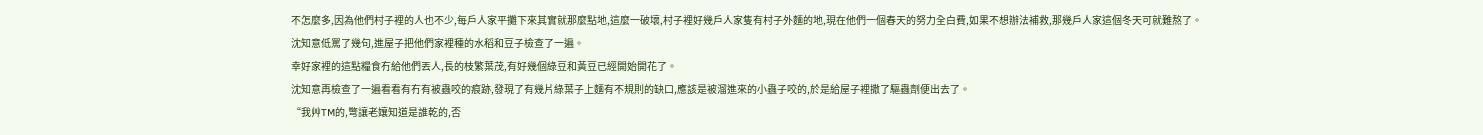不怎麼多,因為他們村子裡的人也不少,每戶人家平攤下來其實就那麼點地,這麼一破壞,村子裡好幾戶人家隻有村子外麵的地,現在他們一個春天的努力全白費,如果不想辦法補救,那幾戶人家這個冬天可就難熬了。
沈知意低罵了幾句,進屋子把他們家裡種的水稻和豆子檢查了一遍。
幸好家裡的這點糧食冇給他們丟人,長的枝繁葉茂,有好幾個綠豆和黃豆已經開始開花了。
沈知意再檢查了一遍看看有冇有被蟲咬的痕跡,發現了有幾片綠葉子上麵有不規則的缺口,應該是被溜進來的小蟲子咬的,於是給屋子裡撒了驅蟲劑便出去了。
“我艸TM的,彆讓老孃知道是誰乾的,否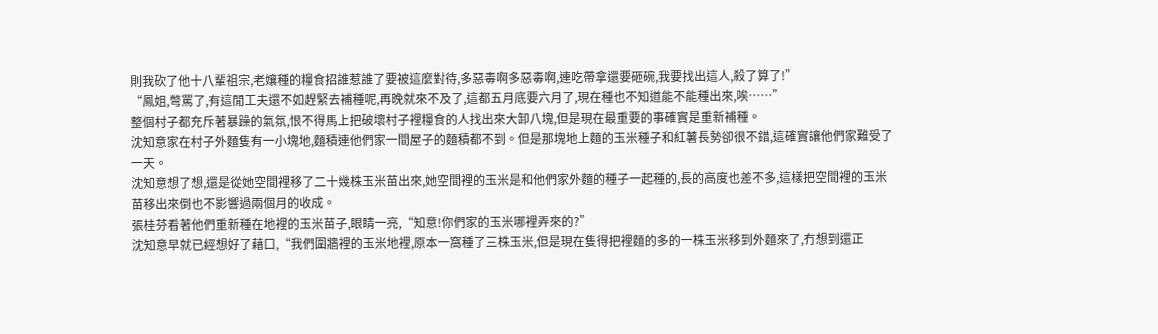則我砍了他十八輩祖宗,老孃種的糧食招誰惹誰了要被這麼對待,多惡毒啊多惡毒啊,連吃帶拿還要砸碗,我要找出這人,殺了算了!”
“鳳姐,彆罵了,有這閒工夫還不如趕緊去補種呢,再晚就來不及了,這都五月底要六月了,現在種也不知道能不能種出來,唉……”
整個村子都充斥著暴躁的氣氛,恨不得馬上把破壞村子裡糧食的人找出來大卸八塊,但是現在最重要的事確實是重新補種。
沈知意家在村子外麵隻有一小塊地,麵積連他們家一間屋子的麵積都不到。但是那塊地上麵的玉米種子和紅薯長勢卻很不錯,這確實讓他們家難受了一天。
沈知意想了想,還是從她空間裡移了二十幾株玉米苗出來,她空間裡的玉米是和他們家外麵的種子一起種的,長的高度也差不多,這樣把空間裡的玉米苗移出來倒也不影響過兩個月的收成。
張桂芬看著他們重新種在地裡的玉米苗子,眼睛一亮,“知意!你們家的玉米哪裡弄來的?”
沈知意早就已經想好了藉口,“我們圍牆裡的玉米地裡,原本一窩種了三株玉米,但是現在隻得把裡麵的多的一株玉米移到外麵來了,冇想到還正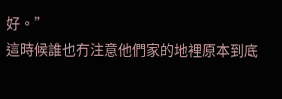好。”
這時候誰也冇注意他們家的地裡原本到底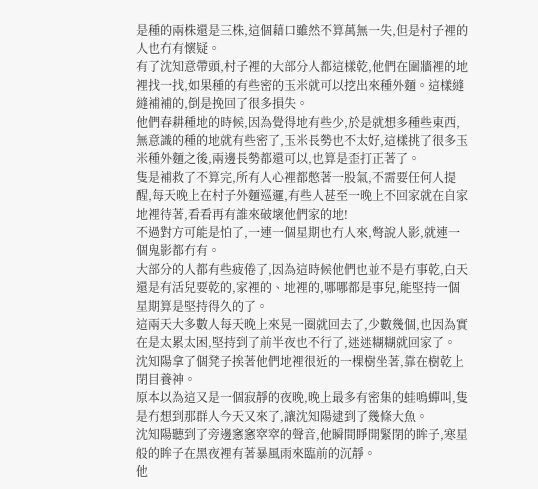是種的兩株還是三株,這個藉口雖然不算萬無一失,但是村子裡的人也冇有懷疑。
有了沈知意帶頭,村子裡的大部分人都這樣乾,他們在圍牆裡的地裡找一找,如果種的有些密的玉米就可以挖出來種外麵。這樣縫縫補補的,倒是挽回了很多損失。
他們春耕種地的時候,因為覺得地有些少,於是就想多種些東西,無意識的種的地就有些密了,玉米長勢也不太好,這樣挑了很多玉米種外麵之後,兩邊長勢都還可以,也算是歪打正著了。
隻是補救了不算完,所有人心裡都憋著一股氣,不需要任何人提醒,每天晚上在村子外麵巡邏,有些人甚至一晚上不回家就在自家地裡待著,看看再有誰來破壞他們家的地!
不過對方可能是怕了,一連一個星期也冇人來,彆說人影,就連一個鬼影都冇有。
大部分的人都有些疲倦了,因為這時候他們也並不是冇事乾,白天還是有活兒要乾的,家裡的、地裡的,哪哪都是事兒,能堅持一個星期算是堅持得久的了。
這兩天大多數人每天晚上來晃一圈就回去了,少數幾個,也因為實在是太累太困,堅持到了前半夜也不行了,迷迷糊糊就回家了。
沈知陽拿了個凳子挨著他們地裡很近的一棵樹坐著,靠在樹乾上閉目養神。
原本以為這又是一個寂靜的夜晚,晚上最多有密集的蛙鳴蟬叫,隻是冇想到那群人今天又來了,讓沈知陽逮到了幾條大魚。
沈知陽聽到了旁邊窸窸窣窣的聲音,他瞬間睜開緊閉的眸子,寒星般的眸子在黑夜裡有著暴風雨來臨前的沉靜。
他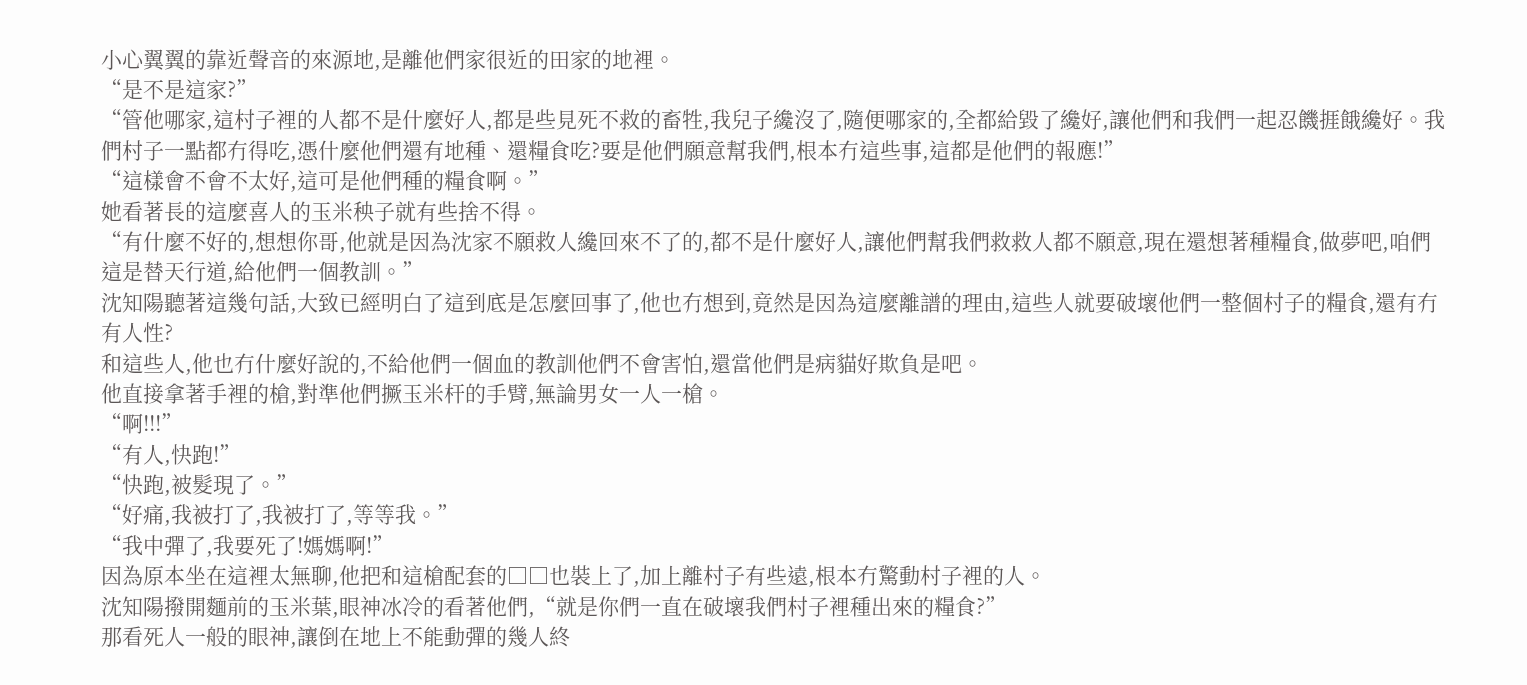小心翼翼的靠近聲音的來源地,是離他們家很近的田家的地裡。
“是不是這家?”
“管他哪家,這村子裡的人都不是什麼好人,都是些見死不救的畜牲,我兒子纔沒了,隨便哪家的,全都給毀了纔好,讓他們和我們一起忍饑捱餓纔好。我們村子一點都冇得吃,憑什麼他們還有地種、還糧食吃?要是他們願意幫我們,根本冇這些事,這都是他們的報應!”
“這樣會不會不太好,這可是他們種的糧食啊。”
她看著長的這麼喜人的玉米秧子就有些捨不得。
“有什麼不好的,想想你哥,他就是因為沈家不願救人纔回來不了的,都不是什麼好人,讓他們幫我們救救人都不願意,現在還想著種糧食,做夢吧,咱們這是替天行道,給他們一個教訓。”
沈知陽聽著這幾句話,大致已經明白了這到底是怎麼回事了,他也冇想到,竟然是因為這麼離譜的理由,這些人就要破壞他們一整個村子的糧食,還有冇有人性?
和這些人,他也冇什麼好說的,不給他們一個血的教訓他們不會害怕,還當他們是病貓好欺負是吧。
他直接拿著手裡的槍,對準他們撅玉米杆的手臂,無論男女一人一槍。
“啊!!!”
“有人,快跑!”
“快跑,被髮現了。”
“好痛,我被打了,我被打了,等等我。”
“我中彈了,我要死了!媽媽啊!”
因為原本坐在這裡太無聊,他把和這槍配套的□□也裝上了,加上離村子有些遠,根本冇驚動村子裡的人。
沈知陽撥開麵前的玉米葉,眼神冰冷的看著他們,“就是你們一直在破壞我們村子裡種出來的糧食?”
那看死人一般的眼神,讓倒在地上不能動彈的幾人終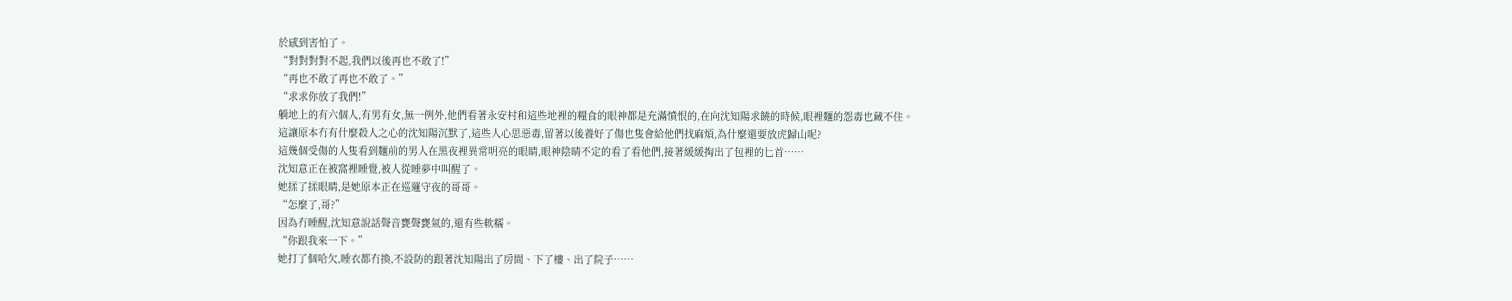於感到害怕了。
“對對對對不起,我們以後再也不敢了!”
“再也不敢了再也不敢了。”
“求求你放了我們!”
躺地上的有六個人,有男有女,無一例外,他們看著永安村和這些地裡的糧食的眼神都是充滿憤恨的,在向沈知陽求饒的時候,眼裡麵的怨毒也藏不住。
這讓原本冇有什麼殺人之心的沈知陽沉默了,這些人心思惡毒,留著以後養好了傷也隻會給他們找麻煩,為什麼還要放虎歸山呢?
這幾個受傷的人隻看到麵前的男人在黑夜裡異常明亮的眼睛,眼神陰晴不定的看了看他們,接著緩緩掏出了包裡的匕首……
沈知意正在被窩裡睡覺,被人從睡夢中叫醒了。
她揉了揉眼睛,是她原本正在巡邏守夜的哥哥。
“怎麼了,哥?”
因為冇睡醒,沈知意說話聲音甕聲甕氣的,還有些軟糯。
“你跟我來一下。”
她打了個哈欠,睡衣都冇換,不設防的跟著沈知陽出了房間、下了樓、出了院子……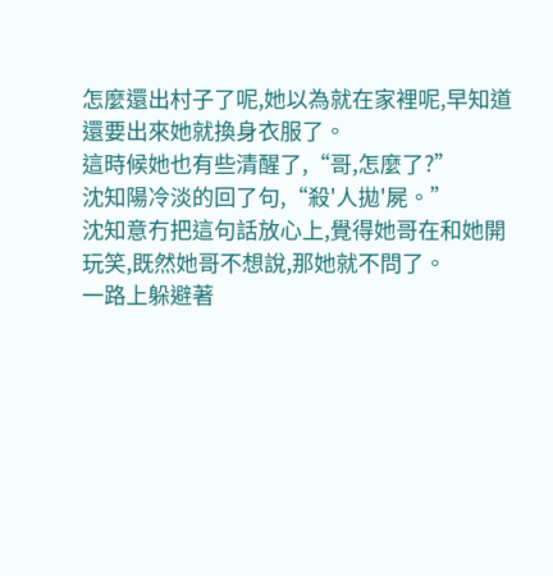怎麼還出村子了呢,她以為就在家裡呢,早知道還要出來她就換身衣服了。
這時候她也有些清醒了,“哥,怎麼了?”
沈知陽冷淡的回了句,“殺'人拋'屍。”
沈知意冇把這句話放心上,覺得她哥在和她開玩笑,既然她哥不想說,那她就不問了。
一路上躲避著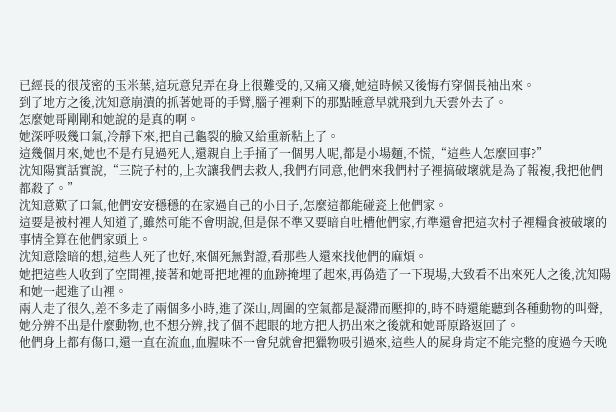已經長的很茂密的玉米葉,這玩意兒弄在身上很難受的,又痛又癢,她這時候又後悔冇穿個長袖出來。
到了地方之後,沈知意崩潰的抓著她哥的手臂,腦子裡剩下的那點睡意早就飛到九天雲外去了。
怎麼她哥剛剛和她說的是真的啊。
她深呼吸幾口氣,冷靜下來,把自己龜裂的臉又給重新粘上了。
這幾個月來,她也不是冇見過死人,還親自上手捅了一個男人呢,都是小場麵,不慌,“這些人怎麼回事?”
沈知陽實話實說,“三院子村的,上次讓我們去救人,我們冇同意,他們來我們村子裡搞破壞就是為了報複,我把他們都殺了。”
沈知意歎了口氣,他們安安穩穩的在家過自己的小日子,怎麼這都能碰瓷上他們家。
這要是被村裡人知道了,雖然可能不會明說,但是保不準又要暗自吐槽他們家,冇準還會把這次村子裡糧食被破壞的事情全算在他們家頭上。
沈知意陰暗的想,這些人死了也好,來個死無對證,看那些人還來找他們的麻煩。
她把這些人收到了空間裡,接著和她哥把地裡的血跡掩埋了起來,再偽造了一下現場,大致看不出來死人之後,沈知陽和她一起進了山裡。
兩人走了很久,差不多走了兩個多小時,進了深山,周圍的空氣都是凝滯而壓抑的,時不時還能聽到各種動物的叫聲,她分辨不出是什麼動物,也不想分辨,找了個不起眼的地方把人扔出來之後就和她哥原路返回了。
他們身上都有傷口,還一直在流血,血腥味不一會兒就會把獵物吸引過來,這些人的屍身肯定不能完整的度過今天晚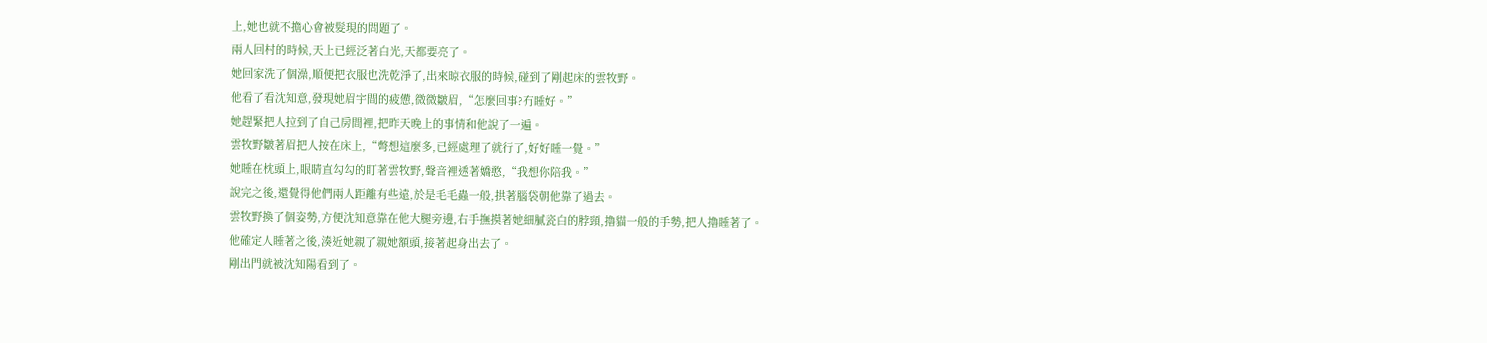上,她也就不擔心會被髮現的問題了。
兩人回村的時候,天上已經泛著白光,天都要亮了。
她回家洗了個澡,順便把衣服也洗乾淨了,出來晾衣服的時候,碰到了剛起床的雲牧野。
他看了看沈知意,發現她眉宇間的疲憊,微微皺眉,“怎麼回事?冇睡好。”
她趕緊把人拉到了自己房間裡,把昨天晚上的事情和他說了一遍。
雲牧野皺著眉把人按在床上,“彆想這麼多,已經處理了就行了,好好睡一覺。”
她睡在枕頭上,眼睛直勾勾的盯著雲牧野,聲音裡透著嬌憨,“我想你陪我。”
說完之後,還覺得他們兩人距離有些遠,於是毛毛蟲一般,拱著腦袋朝他靠了過去。
雲牧野換了個姿勢,方便沈知意靠在他大腿旁邊,右手撫摸著她細膩瓷白的脖頸,擼貓一般的手勢,把人擼睡著了。
他確定人睡著之後,湊近她親了親她額頭,接著起身出去了。
剛出門就被沈知陽看到了。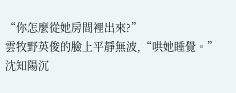“你怎麼從她房間裡出來?”
雲牧野英俊的臉上平靜無波,“哄她睡覺。”
沈知陽沉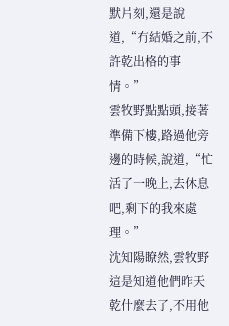默片刻,還是說道,“冇結婚之前,不許乾出格的事情。”
雲牧野點點頭,接著準備下樓,路過他旁邊的時候,說道,“忙活了一晚上,去休息吧,剩下的我來處理。”
沈知陽瞭然,雲牧野這是知道他們昨天乾什麼去了,不用他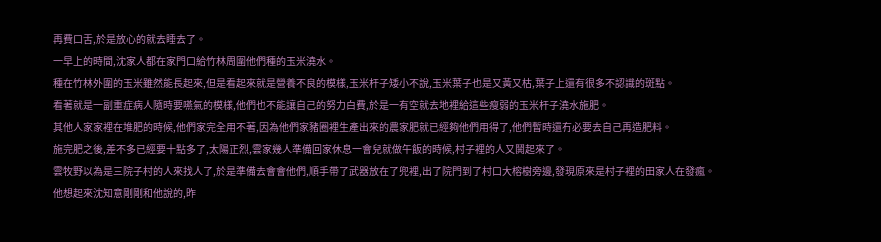再費口舌,於是放心的就去睡去了。
一早上的時間,沈家人都在家門口給竹林周圍他們種的玉米澆水。
種在竹林外圍的玉米雖然能長起來,但是看起來就是營養不良的模樣,玉米杆子矮小不說,玉米葉子也是又黃又枯,葉子上還有很多不認識的斑點。
看著就是一副重症病人隨時要嚥氣的模樣,他們也不能讓自己的努力白費,於是一有空就去地裡給這些瘦弱的玉米杆子澆水施肥。
其他人家家裡在堆肥的時候,他們家完全用不著,因為他們家豬圈裡生產出來的農家肥就已經夠他們用得了,他們暫時還冇必要去自己再造肥料。
施完肥之後,差不多已經要十點多了,太陽正烈,雲家幾人準備回家休息一會兒就做午飯的時候,村子裡的人又鬨起來了。
雲牧野以為是三院子村的人來找人了,於是準備去會會他們,順手帶了武器放在了兜裡,出了院門到了村口大榕樹旁邊,發現原來是村子裡的田家人在發瘋。
他想起來沈知意剛剛和他說的,昨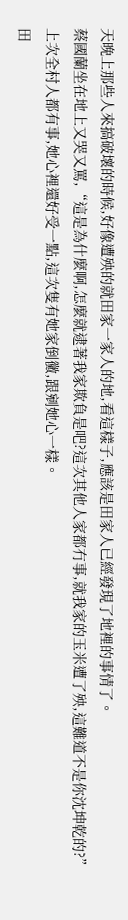天晚上那些人來搞破壞的時候,好像遭殃的就田家一家人的地,看這樣子,應該是田家人已經發現了地裡的事情了。
蔡國蘭坐在地上又哭又罵,“這是為什麼啊,怎麼就逮著我家欺負是吧?這次其他人家都冇事,就我家的玉米遭了殃,這難道不是你沈坤乾的?”
上次全村人都有事,她心裡還好受一點,這次隻有她家倒黴,跟剜她心一樣。
田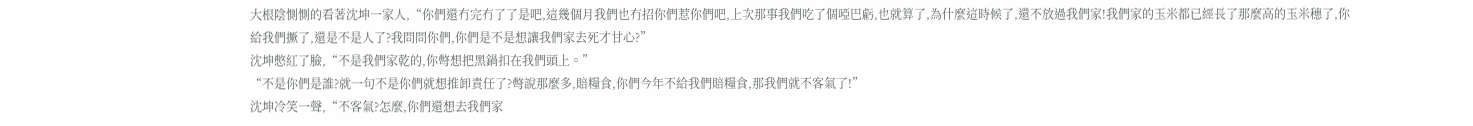大根陰惻惻的看著沈坤一家人,“你們還冇完冇了了是吧,這幾個月我們也冇招你們惹你們吧,上次那事我們吃了個啞巴虧,也就算了,為什麼這時候了,還不放過我們家!我們家的玉米都已經長了那麼高的玉米穗了,你給我們撅了,還是不是人了?我問問你們,你們是不是想讓我們家去死才甘心?”
沈坤憋紅了臉,“不是我們家乾的,你彆想把黑鍋扣在我們頭上。”
“不是你們是誰?就一句不是你們就想推卸責任了?彆說那麼多,賠糧食,你們今年不給我們賠糧食,那我們就不客氣了!”
沈坤冷笑一聲,“不客氣?怎麼,你們還想去我們家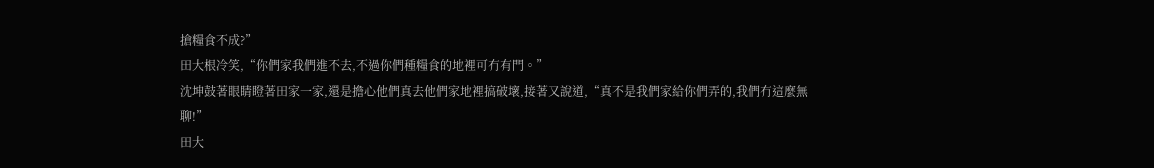搶糧食不成?”
田大根冷笑,“你們家我們進不去,不過你們種糧食的地裡可冇有門。”
沈坤鼓著眼睛瞪著田家一家,還是擔心他們真去他們家地裡搞破壞,接著又說道,“真不是我們家給你們弄的,我們冇這麼無聊!”
田大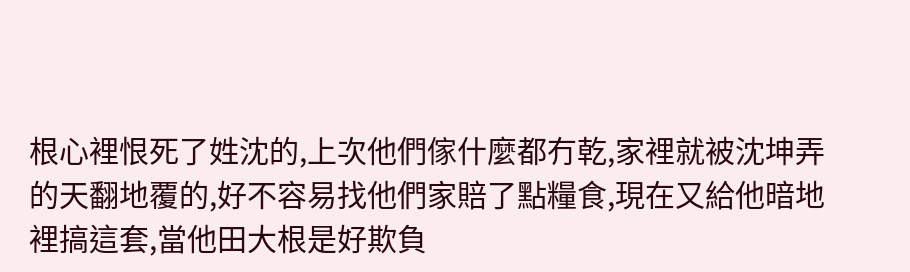根心裡恨死了姓沈的,上次他們傢什麼都冇乾,家裡就被沈坤弄的天翻地覆的,好不容易找他們家賠了點糧食,現在又給他暗地裡搞這套,當他田大根是好欺負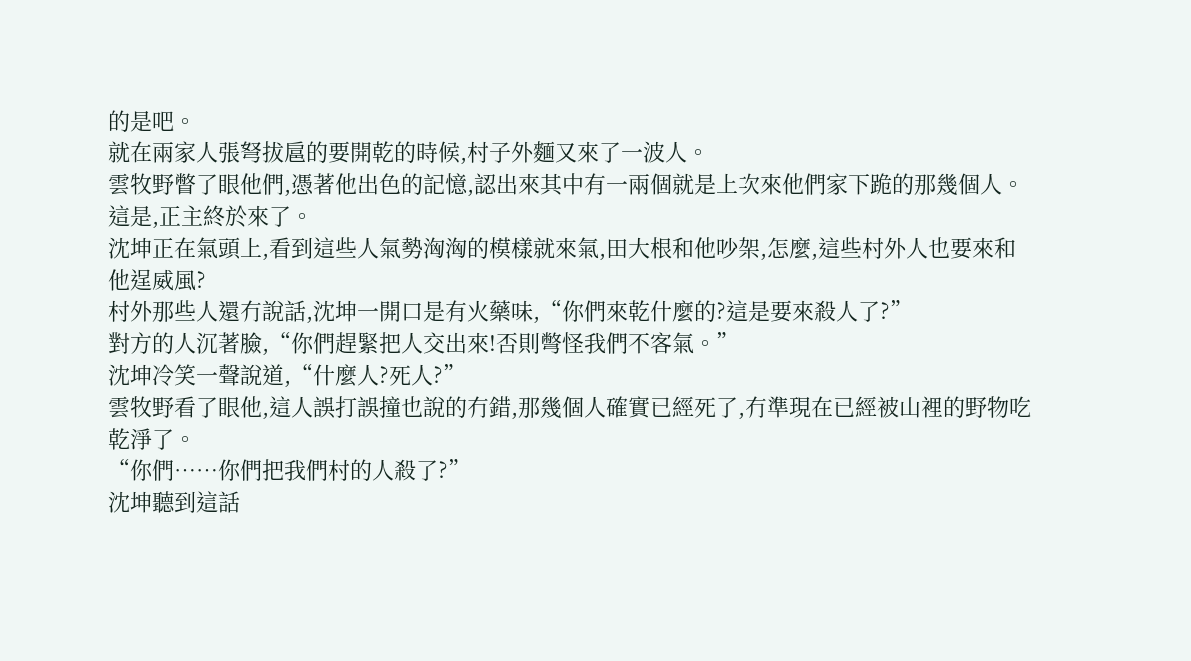的是吧。
就在兩家人張弩拔扈的要開乾的時候,村子外麵又來了一波人。
雲牧野瞥了眼他們,憑著他出色的記憶,認出來其中有一兩個就是上次來他們家下跪的那幾個人。
這是,正主終於來了。
沈坤正在氣頭上,看到這些人氣勢洶洶的模樣就來氣,田大根和他吵架,怎麼,這些村外人也要來和他逞威風?
村外那些人還冇說話,沈坤一開口是有火藥味,“你們來乾什麼的?這是要來殺人了?”
對方的人沉著臉,“你們趕緊把人交出來!否則彆怪我們不客氣。”
沈坤冷笑一聲說道,“什麼人?死人?”
雲牧野看了眼他,這人誤打誤撞也說的冇錯,那幾個人確實已經死了,冇準現在已經被山裡的野物吃乾淨了。
“你們……你們把我們村的人殺了?”
沈坤聽到這話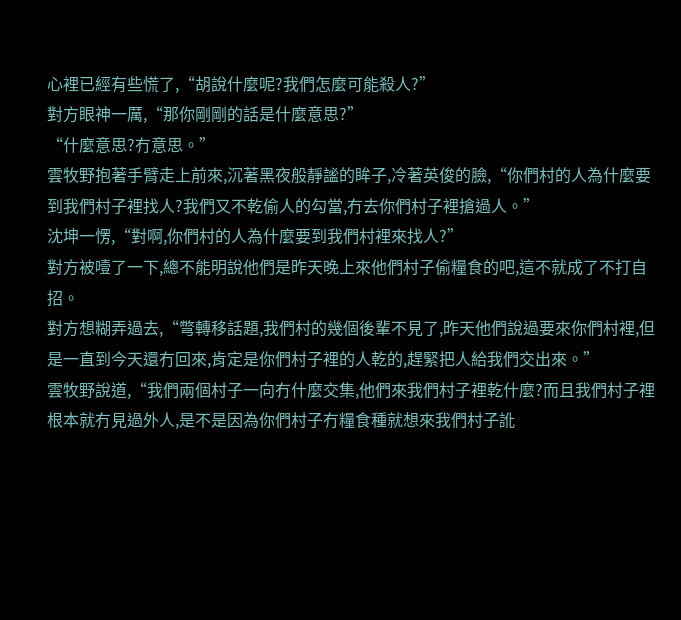心裡已經有些慌了,“胡說什麼呢?我們怎麼可能殺人?”
對方眼神一厲,“那你剛剛的話是什麼意思?”
“什麼意思?冇意思。”
雲牧野抱著手臂走上前來,沉著黑夜般靜謐的眸子,冷著英俊的臉,“你們村的人為什麼要到我們村子裡找人?我們又不乾偷人的勾當,冇去你們村子裡搶過人。”
沈坤一愣,“對啊,你們村的人為什麼要到我們村裡來找人?”
對方被噎了一下,總不能明說他們是昨天晚上來他們村子偷糧食的吧,這不就成了不打自招。
對方想糊弄過去,“彆轉移話題,我們村的幾個後輩不見了,昨天他們說過要來你們村裡,但是一直到今天還冇回來,肯定是你們村子裡的人乾的,趕緊把人給我們交出來。”
雲牧野說道,“我們兩個村子一向冇什麼交集,他們來我們村子裡乾什麼?而且我們村子裡根本就冇見過外人,是不是因為你們村子冇糧食種就想來我們村子訛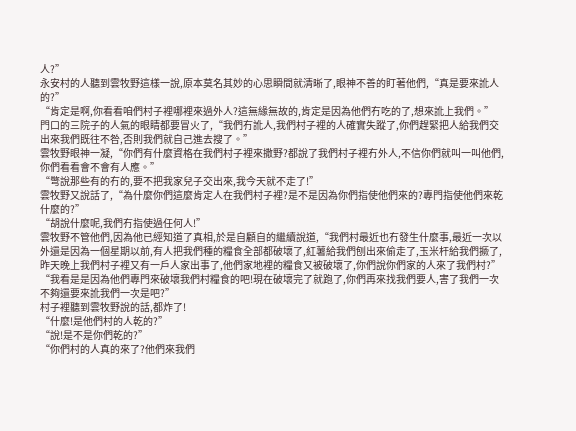人?”
永安村的人聽到雲牧野這樣一說,原本莫名其妙的心思瞬間就清晰了,眼神不善的盯著他們,“真是要來訛人的?”
“肯定是啊,你看看咱們村子裡哪裡來過外人?這無緣無故的,肯定是因為他們冇吃的了,想來訛上我們。”
門口的三院子的人氣的眼睛都要冒火了,“我們冇訛人,我們村子裡的人確實失蹤了,你們趕緊把人給我們交出來我們既往不咎,否則我們就自己進去搜了。”
雲牧野眼神一凝,“你們有什麼資格在我們村子裡來撒野?都說了我們村子裡冇外人,不信你們就叫一叫他們,你們看看會不會有人應。”
“彆說那些有的冇的,要不把我家兒子交出來,我今天就不走了!”
雲牧野又說話了,“為什麼你們這麼肯定人在我們村子裡?是不是因為你們指使他們來的?專門指使他們來乾什麼的?”
“胡說什麼呢,我們冇指使過任何人!”
雲牧野不管他們,因為他已經知道了真相,於是自顧自的繼續說道,“我們村最近也冇發生什麼事,最近一次以外還是因為一個星期以前,有人把我們種的糧食全部都破壞了,紅薯給我們刨出來偷走了,玉米杆給我們撅了,昨天晚上我們村子裡又有一戶人家出事了,他們家地裡的糧食又被破壞了,你們說你們家的人來了我們村?”
“我看是是因為他們專門來破壞我們村糧食的吧!現在破壞完了就跑了,你們再來找我們要人,害了我們一次不夠還要來訛我們一次是吧?”
村子裡聽到雲牧野說的話,都炸了!
“什麼!是他們村的人乾的?”
“說!是不是你們乾的?”
“你們村的人真的來了?他們來我們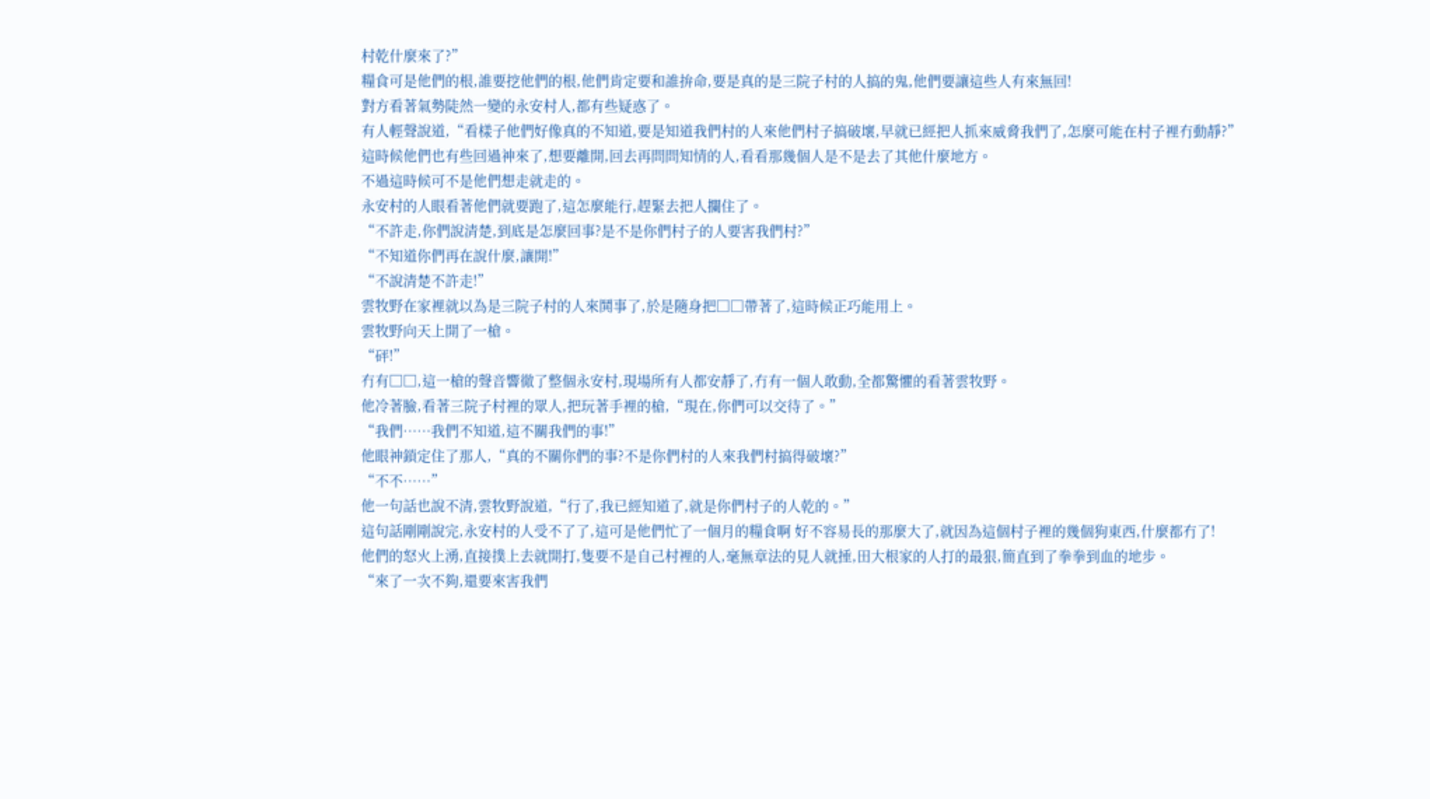村乾什麼來了?”
糧食可是他們的根,誰要挖他們的根,他們肯定要和誰拚命,要是真的是三院子村的人搞的鬼,他們要讓這些人有來無回!
對方看著氣勢陡然一變的永安村人,都有些疑惑了。
有人輕聲說道,“看樣子他們好像真的不知道,要是知道我們村的人來他們村子搞破壞,早就已經把人抓來威脅我們了,怎麼可能在村子裡冇動靜?”
這時候他們也有些回過神來了,想要離開,回去再問問知情的人,看看那幾個人是不是去了其他什麼地方。
不過這時候可不是他們想走就走的。
永安村的人眼看著他們就要跑了,這怎麼能行,趕緊去把人攔住了。
“不許走,你們說清楚,到底是怎麼回事?是不是你們村子的人要害我們村?”
“不知道你們再在說什麼,讓開!”
“不說清楚不許走!”
雲牧野在家裡就以為是三院子村的人來鬨事了,於是隨身把□□帶著了,這時候正巧能用上。
雲牧野向天上開了一槍。
“砰!”
冇有□□,這一槍的聲音響徹了整個永安村,現場所有人都安靜了,冇有一個人敢動,全都驚懼的看著雲牧野。
他冷著臉,看著三院子村裡的眾人,把玩著手裡的槍,“現在,你們可以交待了。”
“我們……我們不知道,這不關我們的事!”
他眼神鎖定住了那人,“真的不關你們的事?不是你們村的人來我們村搞得破壞?”
“不不……”
他一句話也說不清,雲牧野說道,“行了,我已經知道了,就是你們村子的人乾的。”
這句話剛剛說完,永安村的人受不了了,這可是他們忙了一個月的糧食啊 好不容易長的那麼大了,就因為這個村子裡的幾個狗東西,什麼都冇了!
他們的怒火上湧,直接撲上去就開打,隻要不是自己村裡的人,毫無章法的見人就捶,田大根家的人打的最狠,簡直到了拳拳到血的地步。
“來了一次不夠,還要來害我們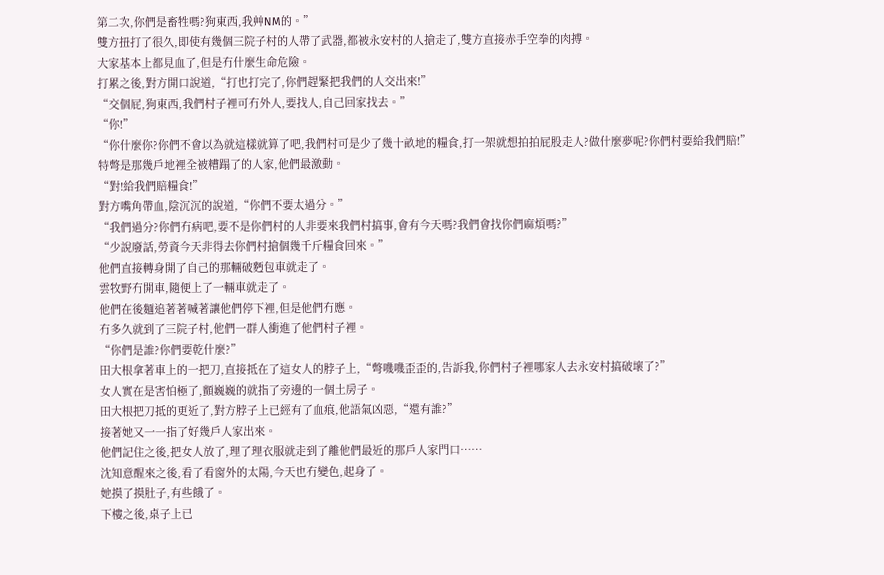第二次,你們是畜牲嗎?狗東西,我艸NM的。”
雙方扭打了很久,即使有幾個三院子村的人帶了武器,都被永安村的人搶走了,雙方直接赤手空拳的肉搏。
大家基本上都見血了,但是冇什麼生命危險。
打累之後,對方開口說道,“打也打完了,你們趕緊把我們的人交出來!”
“交個屁,狗東西,我們村子裡可冇外人,要找人,自己回家找去。”
“你!”
“你什麼你?你們不會以為就這樣就算了吧,我們村可是少了幾十畝地的糧食,打一架就想拍拍屁股走人?做什麼夢呢?你們村要給我們賠!”
特彆是那幾戶地裡全被糟蹋了的人家,他們最激動。
“對!給我們賠糧食!”
對方嘴角帶血,陰沉沉的說道,“你們不要太過分。”
“我們過分?你們冇病吧,要不是你們村的人非要來我們村搞事,會有今天嗎?我們會找你們麻煩嗎?”
“少說廢話,勞資今天非得去你們村搶個幾千斤糧食回來。”
他們直接轉身開了自己的那輛破麪包車就走了。
雲牧野冇開車,隨便上了一輛車就走了。
他們在後麵追著著喊著讓他們停下裡,但是他們冇應。
冇多久就到了三院子村,他們一群人衝進了他們村子裡。
“你們是誰?你們要乾什麼?”
田大根拿著車上的一把刀,直接抵在了這女人的脖子上,“彆嘰嘰歪歪的,告訴我,你們村子裡哪家人去永安村搞破壞了?”
女人實在是害怕極了,顫巍巍的就指了旁邊的一個土房子。
田大根把刀抵的更近了,對方脖子上已經有了血痕,他語氣凶惡,“還有誰?”
接著她又一一指了好幾戶人家出來。
他們記住之後,把女人放了,理了理衣服就走到了離他們最近的那戶人家門口……
沈知意醒來之後,看了看窗外的太陽,今天也冇變色,起身了。
她摸了摸肚子,有些餓了。
下樓之後,桌子上已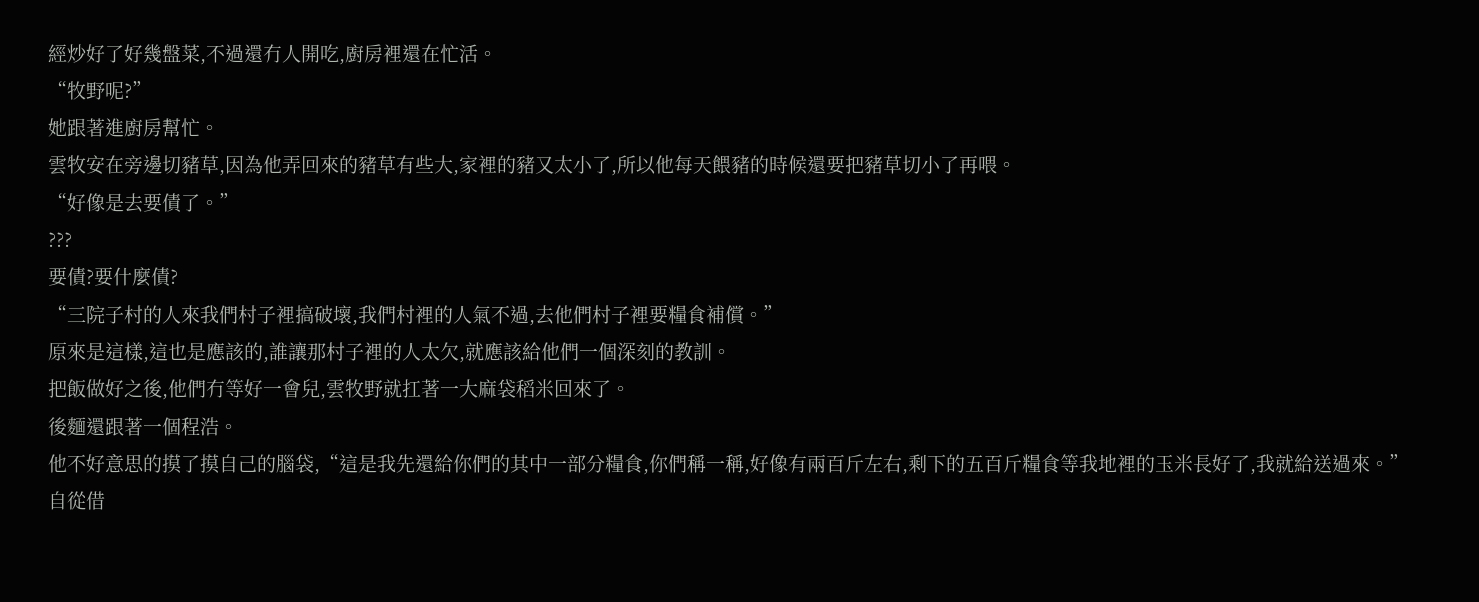經炒好了好幾盤菜,不過還冇人開吃,廚房裡還在忙活。
“牧野呢?”
她跟著進廚房幫忙。
雲牧安在旁邊切豬草,因為他弄回來的豬草有些大,家裡的豬又太小了,所以他每天餵豬的時候還要把豬草切小了再喂。
“好像是去要債了。”
???
要債?要什麼債?
“三院子村的人來我們村子裡搞破壞,我們村裡的人氣不過,去他們村子裡要糧食補償。”
原來是這樣,這也是應該的,誰讓那村子裡的人太欠,就應該給他們一個深刻的教訓。
把飯做好之後,他們冇等好一會兒,雲牧野就扛著一大麻袋稻米回來了。
後麵還跟著一個程浩。
他不好意思的摸了摸自己的腦袋,“這是我先還給你們的其中一部分糧食,你們稱一稱,好像有兩百斤左右,剩下的五百斤糧食等我地裡的玉米長好了,我就給送過來。”
自從借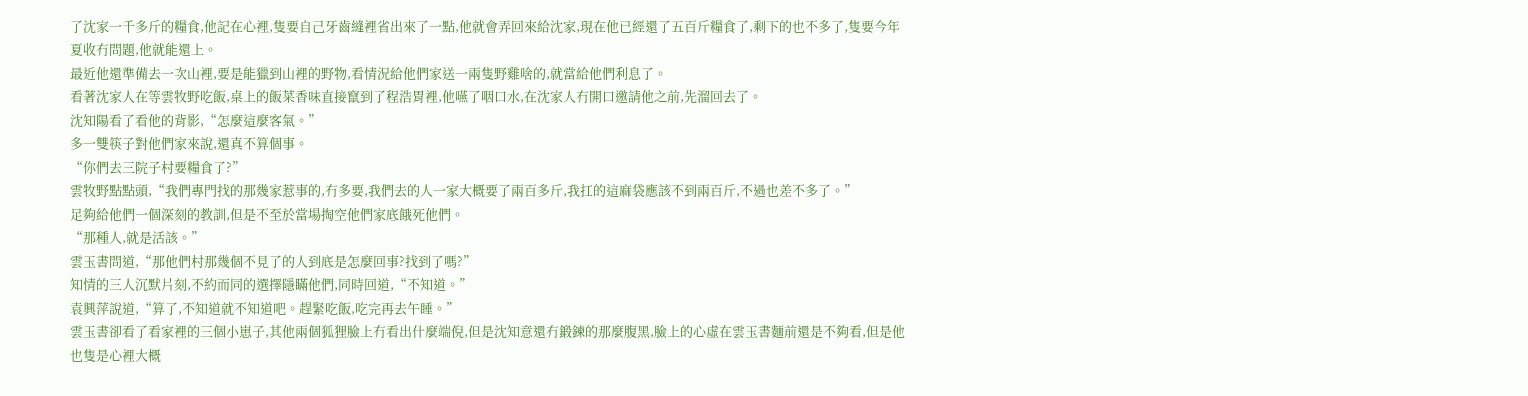了沈家一千多斤的糧食,他記在心裡,隻要自己牙齒縫裡省出來了一點,他就會弄回來給沈家,現在他已經還了五百斤糧食了,剩下的也不多了,隻要今年夏收冇問題,他就能還上。
最近他還準備去一次山裡,要是能獵到山裡的野物,看情況給他們家送一兩隻野雞啥的,就當給他們利息了。
看著沈家人在等雲牧野吃飯,桌上的飯菜香味直接竄到了程浩胃裡,他嚥了咽口水,在沈家人冇開口邀請他之前,先溜回去了。
沈知陽看了看他的背影,“怎麼這麼客氣。”
多一雙筷子對他們家來說,還真不算個事。
“你們去三院子村要糧食了?”
雲牧野點點頭,“我們專門找的那幾家惹事的,冇多要,我們去的人一家大概要了兩百多斤,我扛的這麻袋應該不到兩百斤,不過也差不多了。”
足夠給他們一個深刻的教訓,但是不至於當場掏空他們家底餓死他們。
“那種人,就是活該。”
雲玉書問道,“那他們村那幾個不見了的人到底是怎麼回事?找到了嗎?”
知情的三人沉默片刻,不約而同的選擇隱瞞他們,同時回道,“不知道。”
袁興萍說道,“算了,不知道就不知道吧。趕緊吃飯,吃完再去午睡。”
雲玉書卻看了看家裡的三個小崽子,其他兩個狐狸臉上冇看出什麼端倪,但是沈知意還冇鍛鍊的那麼腹黑,臉上的心虛在雲玉書麵前還是不夠看,但是他也隻是心裡大概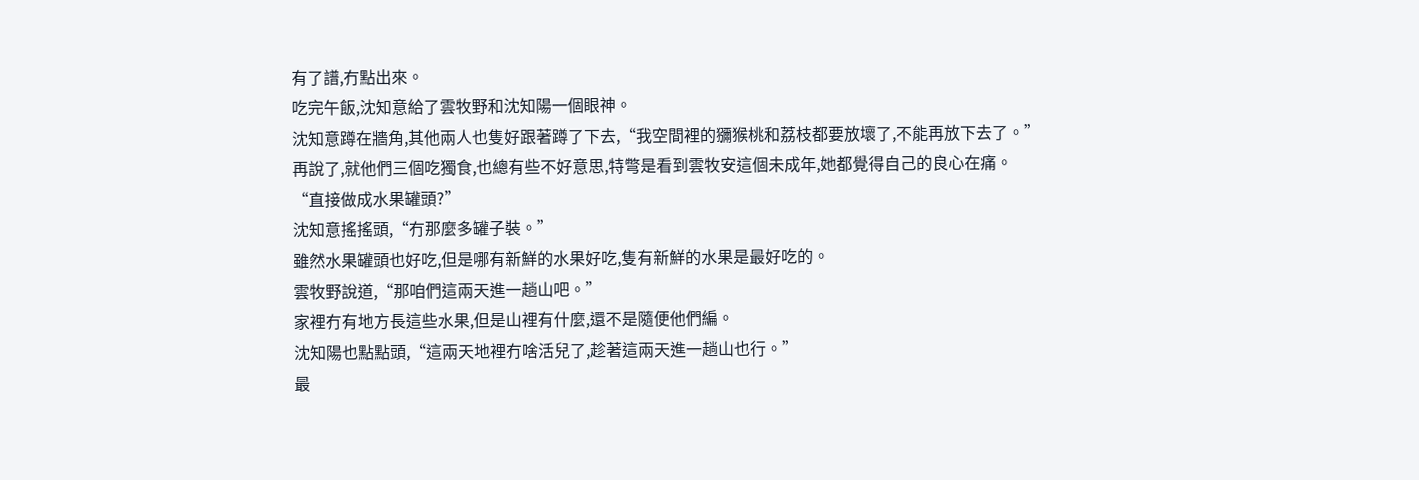有了譜,冇點出來。
吃完午飯,沈知意給了雲牧野和沈知陽一個眼神。
沈知意蹲在牆角,其他兩人也隻好跟著蹲了下去,“我空間裡的獼猴桃和荔枝都要放壞了,不能再放下去了。”
再說了,就他們三個吃獨食,也總有些不好意思,特彆是看到雲牧安這個未成年,她都覺得自己的良心在痛。
“直接做成水果罐頭?”
沈知意搖搖頭,“冇那麼多罐子裝。”
雖然水果罐頭也好吃,但是哪有新鮮的水果好吃,隻有新鮮的水果是最好吃的。
雲牧野說道,“那咱們這兩天進一趟山吧。”
家裡冇有地方長這些水果,但是山裡有什麼,還不是隨便他們編。
沈知陽也點點頭,“這兩天地裡冇啥活兒了,趁著這兩天進一趟山也行。”
最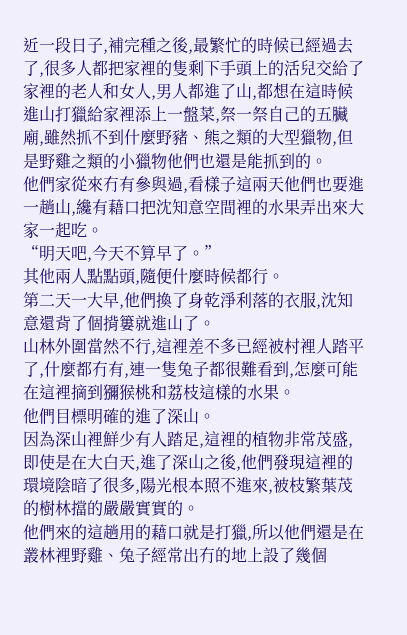近一段日子,補完種之後,最繁忙的時候已經過去了,很多人都把家裡的隻剩下手頭上的活兒交給了家裡的老人和女人,男人都進了山,都想在這時候進山打獵給家裡添上一盤菜,祭一祭自己的五臟廟,雖然抓不到什麼野豬、熊之類的大型獵物,但是野雞之類的小獵物他們也還是能抓到的。
他們家從來冇有參與過,看樣子這兩天他們也要進一趟山,纔有藉口把沈知意空間裡的水果弄出來大家一起吃。
“明天吧,今天不算早了。”
其他兩人點點頭,隨便什麼時候都行。
第二天一大早,他們換了身乾淨利落的衣服,沈知意還背了個揹簍就進山了。
山林外圍當然不行,這裡差不多已經被村裡人踏平了,什麼都冇有,連一隻兔子都很難看到,怎麼可能在這裡摘到獼猴桃和荔枝這樣的水果。
他們目標明確的進了深山。
因為深山裡鮮少有人踏足,這裡的植物非常茂盛,即使是在大白天,進了深山之後,他們發現這裡的環境陰暗了很多,陽光根本照不進來,被枝繁葉茂的樹林擋的嚴嚴實實的。
他們來的這趟用的藉口就是打獵,所以他們還是在叢林裡野雞、兔子經常出冇的地上設了幾個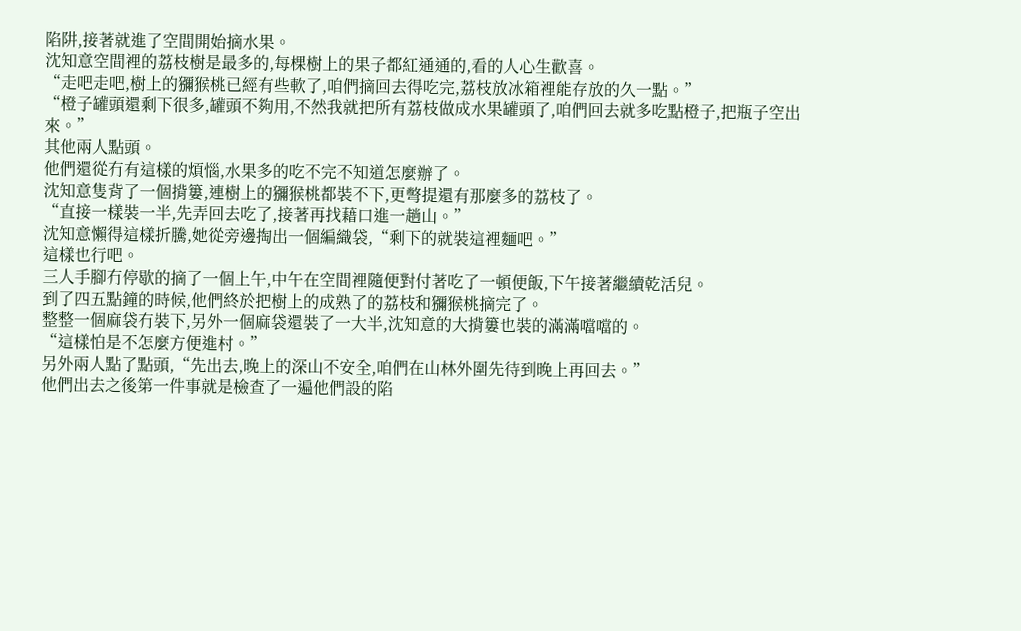陷阱,接著就進了空間開始摘水果。
沈知意空間裡的荔枝樹是最多的,每棵樹上的果子都紅通通的,看的人心生歡喜。
“走吧走吧,樹上的獼猴桃已經有些軟了,咱們摘回去得吃完,荔枝放冰箱裡能存放的久一點。”
“橙子罐頭還剩下很多,罐頭不夠用,不然我就把所有荔枝做成水果罐頭了,咱們回去就多吃點橙子,把瓶子空出來。”
其他兩人點頭。
他們還從冇有這樣的煩惱,水果多的吃不完不知道怎麼辦了。
沈知意隻背了一個揹簍,連樹上的獼猴桃都裝不下,更彆提還有那麼多的荔枝了。
“直接一樣裝一半,先弄回去吃了,接著再找藉口進一趟山。”
沈知意懶得這樣折騰,她從旁邊掏出一個編織袋,“剩下的就裝這裡麵吧。”
這樣也行吧。
三人手腳冇停歇的摘了一個上午,中午在空間裡隨便對付著吃了一頓便飯,下午接著繼續乾活兒。
到了四五點鐘的時候,他們終於把樹上的成熟了的荔枝和獼猴桃摘完了。
整整一個麻袋冇裝下,另外一個麻袋還裝了一大半,沈知意的大揹簍也裝的滿滿噹噹的。
“這樣怕是不怎麼方便進村。”
另外兩人點了點頭,“先出去,晚上的深山不安全,咱們在山林外圍先待到晚上再回去。”
他們出去之後第一件事就是檢查了一遍他們設的陷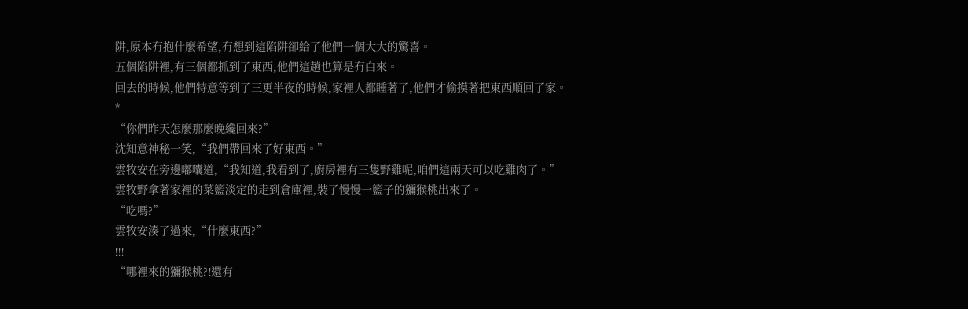阱,原本冇抱什麼希望,冇想到這陷阱卻給了他們一個大大的驚喜。
五個陷阱裡,有三個都抓到了東西,他們這趟也算是冇白來。
回去的時候,他們特意等到了三更半夜的時候,家裡人都睡著了,他們才偷摸著把東西順回了家。
*
“你們昨天怎麼那麼晚纔回來?”
沈知意神秘一笑,“我們帶回來了好東西。”
雲牧安在旁邊嘟囔道,“我知道,我看到了,廚房裡有三隻野雞呢,咱們這兩天可以吃雞肉了。”
雲牧野拿著家裡的菜籃淡定的走到倉庫裡,裝了慢慢一籃子的獼猴桃出來了。
“吃嗎?”
雲牧安湊了過來,“什麼東西?”
!!!
“哪裡來的獼猴桃?!還有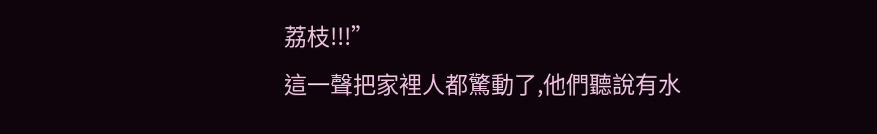荔枝!!!”
這一聲把家裡人都驚動了,他們聽說有水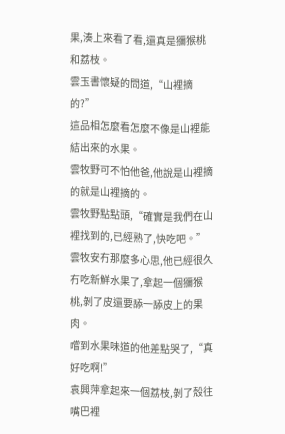果,湊上來看了看,還真是獼猴桃和荔枝。
雲玉書懷疑的問道,“山裡摘的?”
這品相怎麼看怎麼不像是山裡能結出來的水果。
雲牧野可不怕他爸,他說是山裡摘的就是山裡摘的。
雲牧野點點頭,“確實是我們在山裡找到的,已經熟了,快吃吧。”
雲牧安冇那麼多心思,他已經很久冇吃新鮮水果了,拿起一個獼猴桃,剝了皮還要舔一舔皮上的果肉。
嚐到水果味道的他差點哭了,“真好吃啊!”
袁興萍拿起來一個荔枝,剝了殼往嘴巴裡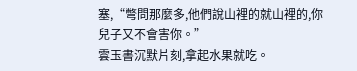塞,“彆問那麼多,他們說山裡的就山裡的,你兒子又不會害你。”
雲玉書沉默片刻,拿起水果就吃。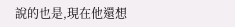說的也是,現在他還想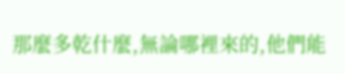那麼多乾什麼,無論哪裡來的,他們能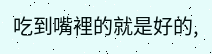吃到嘴裡的就是好的,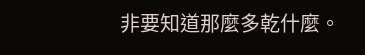非要知道那麼多乾什麼。